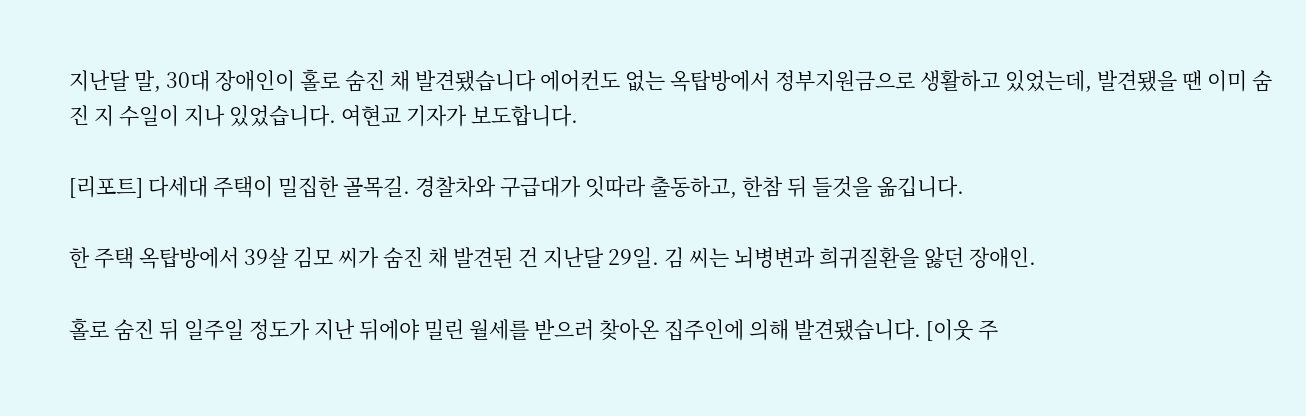지난달 말, 30대 장애인이 홀로 숨진 채 발견됐습니다 에어컨도 없는 옥탑방에서 정부지원금으로 생활하고 있었는데, 발견됐을 땐 이미 숨진 지 수일이 지나 있었습니다. 여현교 기자가 보도합니다.

[리포트] 다세대 주택이 밀집한 골목길. 경찰차와 구급대가 잇따라 출동하고, 한참 뒤 들것을 옮깁니다.

한 주택 옥탑방에서 39살 김모 씨가 숨진 채 발견된 건 지난달 29일. 김 씨는 뇌병변과 희귀질환을 앓던 장애인.

홀로 숨진 뒤 일주일 정도가 지난 뒤에야 밀린 월세를 받으러 찾아온 집주인에 의해 발견됐습니다. [이웃 주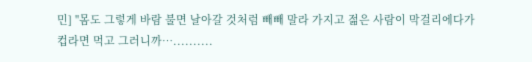민] "몸도 그렇게 바람 불면 날아갈 것처럼 빼빼 말라 가지고 젊은 사람이 막걸리에다가 컵라면 먹고 그러니까…..........